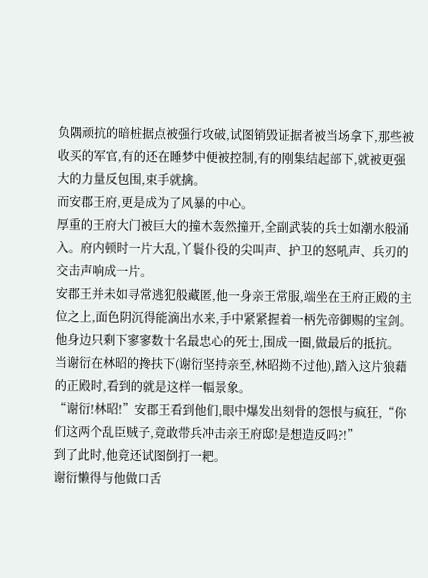负隅顽抗的暗桩据点被强行攻破,试图销毁证据者被当场拿下,那些被收买的军官,有的还在睡梦中便被控制,有的刚集结起部下,就被更强大的力量反包围,束手就擒。
而安郡王府,更是成为了风暴的中心。
厚重的王府大门被巨大的撞木轰然撞开,全副武装的兵士如潮水般涌入。府内顿时一片大乱,丫鬟仆役的尖叫声、护卫的怒吼声、兵刃的交击声响成一片。
安郡王并未如寻常逃犯般藏匿,他一身亲王常服,端坐在王府正殿的主位之上,面色阴沉得能滴出水来,手中紧紧握着一柄先帝御赐的宝剑。他身边只剩下寥寥数十名最忠心的死士,围成一圈,做最后的抵抗。
当谢衍在林昭的搀扶下(谢衍坚持亲至,林昭拗不过他),踏入这片狼藉的正殿时,看到的就是这样一幅景象。
“谢衍!林昭!”安郡王看到他们,眼中爆发出刻骨的怨恨与疯狂,“你们这两个乱臣贼子,竟敢带兵冲击亲王府邸!是想造反吗?!”
到了此时,他竟还试图倒打一耙。
谢衍懒得与他做口舌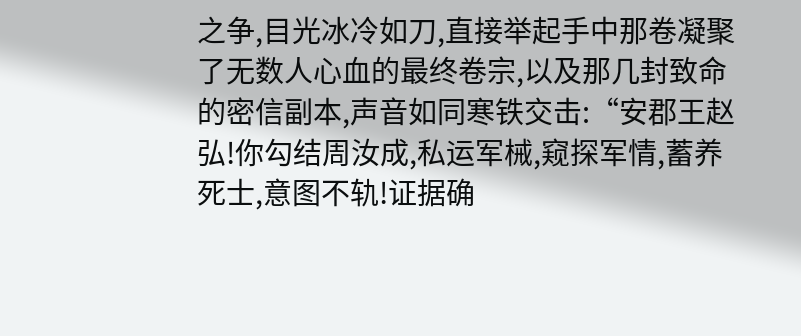之争,目光冰冷如刀,直接举起手中那卷凝聚了无数人心血的最终卷宗,以及那几封致命的密信副本,声音如同寒铁交击:“安郡王赵弘!你勾结周汝成,私运军械,窥探军情,蓄养死士,意图不轨!证据确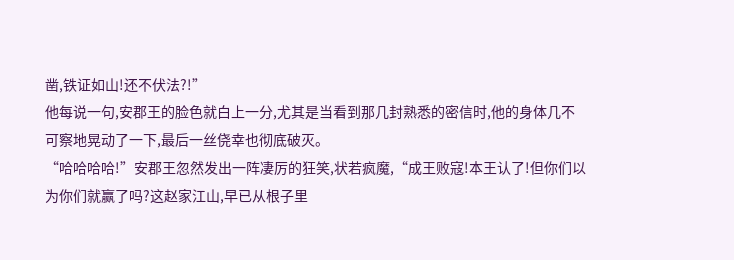凿,铁证如山!还不伏法?!”
他每说一句,安郡王的脸色就白上一分,尤其是当看到那几封熟悉的密信时,他的身体几不可察地晃动了一下,最后一丝侥幸也彻底破灭。
“哈哈哈哈!”安郡王忽然发出一阵凄厉的狂笑,状若疯魔,“成王败寇!本王认了!但你们以为你们就赢了吗?这赵家江山,早已从根子里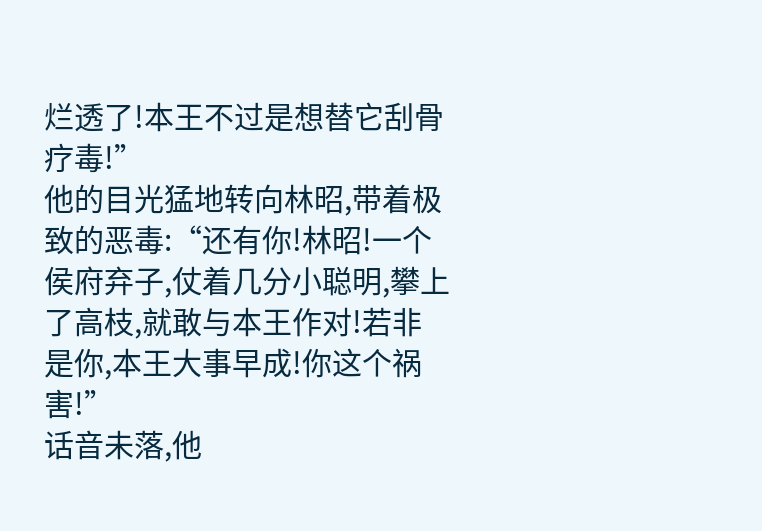烂透了!本王不过是想替它刮骨疗毒!”
他的目光猛地转向林昭,带着极致的恶毒:“还有你!林昭!一个侯府弃子,仗着几分小聪明,攀上了高枝,就敢与本王作对!若非是你,本王大事早成!你这个祸害!”
话音未落,他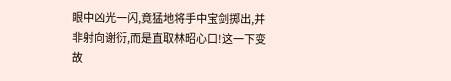眼中凶光一闪,竟猛地将手中宝剑掷出,并非射向谢衍,而是直取林昭心口!这一下变故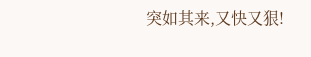突如其来,又快又狠!